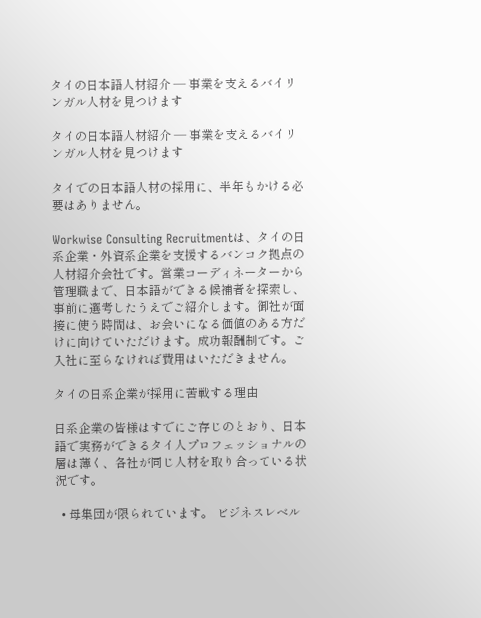タイの日本語人材紹介 — 事業を支えるバイリンガル人材を見つけます

タイの日本語人材紹介 — 事業を支えるバイリンガル人材を見つけます

タイでの日本語人材の採用に、半年もかける必要はありません。

Workwise Consulting Recruitmentは、タイの日系企業・外資系企業を支援するバンコク拠点の人材紹介会社です。営業コーディネーターから管理職まで、日本語ができる候補者を探索し、事前に選考したうえでご紹介します。御社が面接に使う時間は、お会いになる価値のある方だけに向けていただけます。成功報酬制です。ご入社に至らなければ費用はいただきません。

タイの日系企業が採用に苦戦する理由

日系企業の皆様はすでにご存じのとおり、日本語で実務ができるタイ人プロフェッショナルの層は薄く、各社が同じ人材を取り合っている状況です。

  • 母集団が限られています。 ビジネスレベル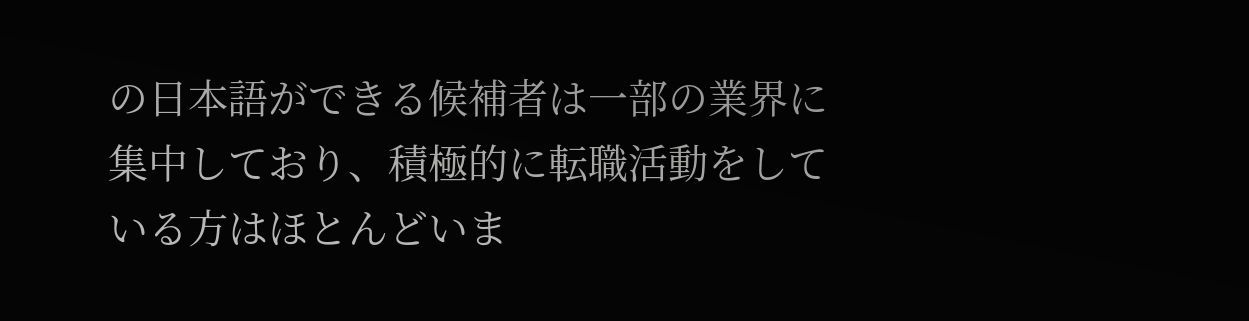の日本語ができる候補者は一部の業界に集中しており、積極的に転職活動をしている方はほとんどいま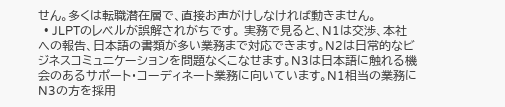せん。多くは転職潜在層で、直接お声がけしなければ動きません。
  • JLPTのレベルが誤解されがちです。 実務で見ると、N1は交渉、本社への報告、日本語の書類が多い業務まで対応できます。N2は日常的なビジネスコミュニケーションを問題なくこなせます。N3は日本語に触れる機会のあるサポート・コーディネート業務に向いています。N1相当の業務にN3の方を採用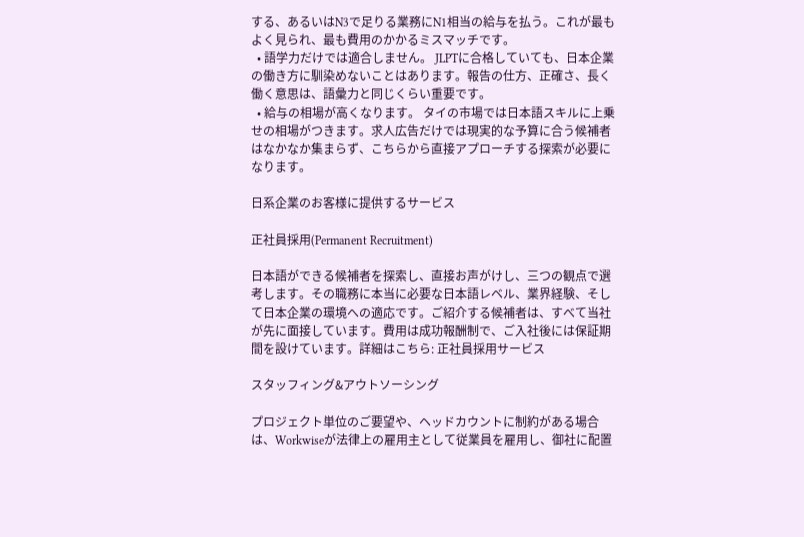する、あるいはN3で足りる業務にN1相当の給与を払う。これが最もよく見られ、最も費用のかかるミスマッチです。
  • 語学力だけでは適合しません。 JLPTに合格していても、日本企業の働き方に馴染めないことはあります。報告の仕方、正確さ、長く働く意思は、語彙力と同じくらい重要です。
  • 給与の相場が高くなります。 タイの市場では日本語スキルに上乗せの相場がつきます。求人広告だけでは現実的な予算に合う候補者はなかなか集まらず、こちらから直接アプローチする探索が必要になります。

日系企業のお客様に提供するサービス

正社員採用(Permanent Recruitment)

日本語ができる候補者を探索し、直接お声がけし、三つの観点で選考します。その職務に本当に必要な日本語レベル、業界経験、そして日本企業の環境への適応です。ご紹介する候補者は、すべて当社が先に面接しています。費用は成功報酬制で、ご入社後には保証期間を設けています。詳細はこちら: 正社員採用サービス

スタッフィング&アウトソーシング

プロジェクト単位のご要望や、ヘッドカウントに制約がある場合は、Workwiseが法律上の雇用主として従業員を雇用し、御社に配置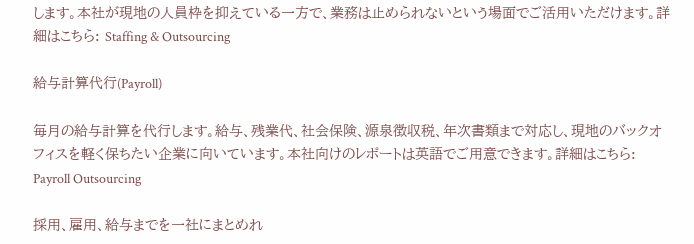します。本社が現地の人員枠を抑えている一方で、業務は止められないという場面でご活用いただけます。詳細はこちら: Staffing & Outsourcing

給与計算代行(Payroll)

毎月の給与計算を代行します。給与、残業代、社会保険、源泉徴収税、年次書類まで対応し、現地のバックオフィスを軽く保ちたい企業に向いています。本社向けのレポートは英語でご用意できます。詳細はこちら: Payroll Outsourcing

採用、雇用、給与までを一社にまとめれ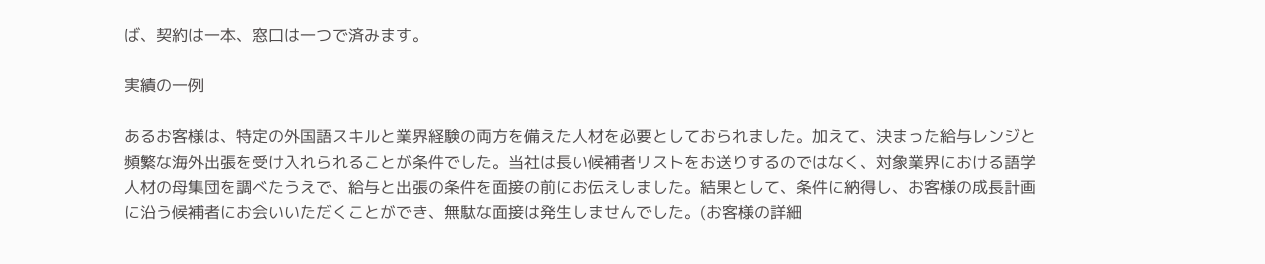ば、契約は一本、窓口は一つで済みます。

実績の一例

あるお客様は、特定の外国語スキルと業界経験の両方を備えた人材を必要としておられました。加えて、決まった給与レンジと頻繁な海外出張を受け入れられることが条件でした。当社は長い候補者リストをお送りするのではなく、対象業界における語学人材の母集団を調べたうえで、給与と出張の条件を面接の前にお伝えしました。結果として、条件に納得し、お客様の成長計画に沿う候補者にお会いいただくことができ、無駄な面接は発生しませんでした。(お客様の詳細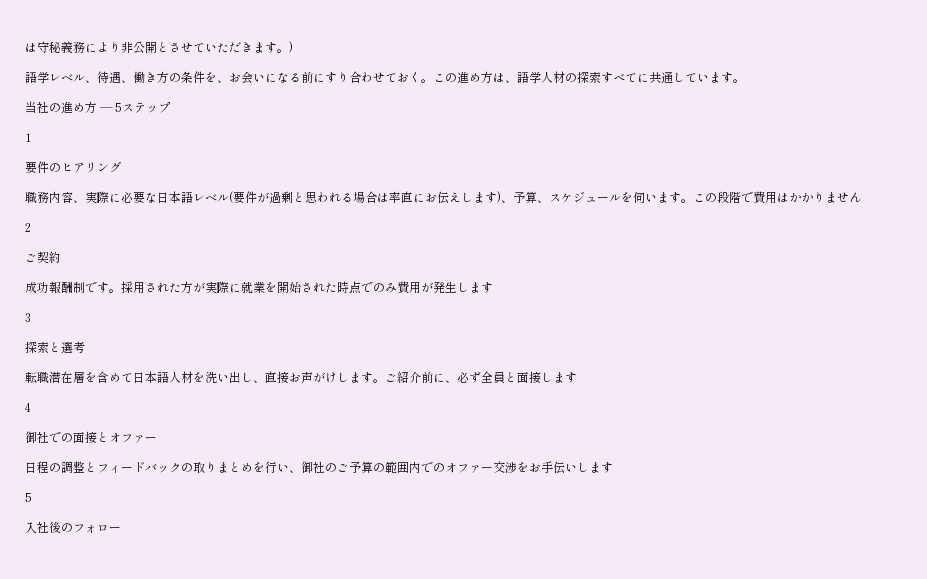は守秘義務により非公開とさせていただきます。)

語学レベル、待遇、働き方の条件を、お会いになる前にすり合わせておく。この進め方は、語学人材の探索すべてに共通しています。

当社の進め方 — 5ステップ

1

要件のヒアリング

職務内容、実際に必要な日本語レベル(要件が過剰と思われる場合は率直にお伝えします)、予算、スケジュールを伺います。この段階で費用はかかりません

2

ご契約

成功報酬制です。採用された方が実際に就業を開始された時点でのみ費用が発生します

3

探索と選考

転職潜在層を含めて日本語人材を洗い出し、直接お声がけします。ご紹介前に、必ず全員と面接します

4

御社での面接とオファー

日程の調整とフィードバックの取りまとめを行い、御社のご予算の範囲内でのオファー交渉をお手伝いします

5

入社後のフォロー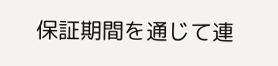保証期間を通じて連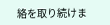絡を取り続けま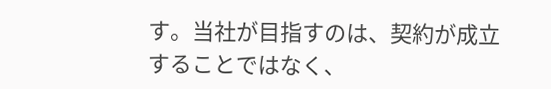す。当社が目指すのは、契約が成立することではなく、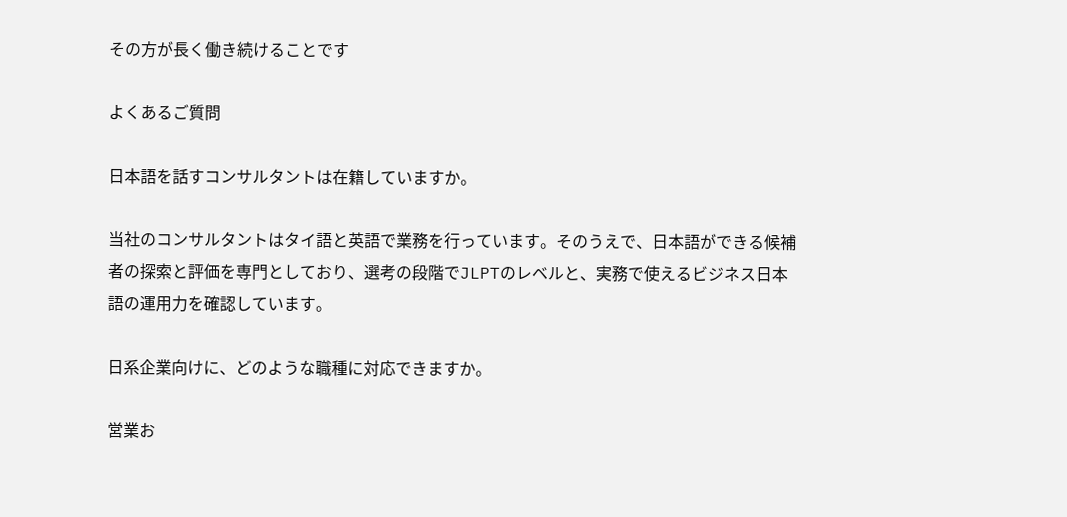その方が長く働き続けることです

よくあるご質問

日本語を話すコンサルタントは在籍していますか。

当社のコンサルタントはタイ語と英語で業務を行っています。そのうえで、日本語ができる候補者の探索と評価を専門としており、選考の段階でJLPTのレベルと、実務で使えるビジネス日本語の運用力を確認しています。

日系企業向けに、どのような職種に対応できますか。

営業お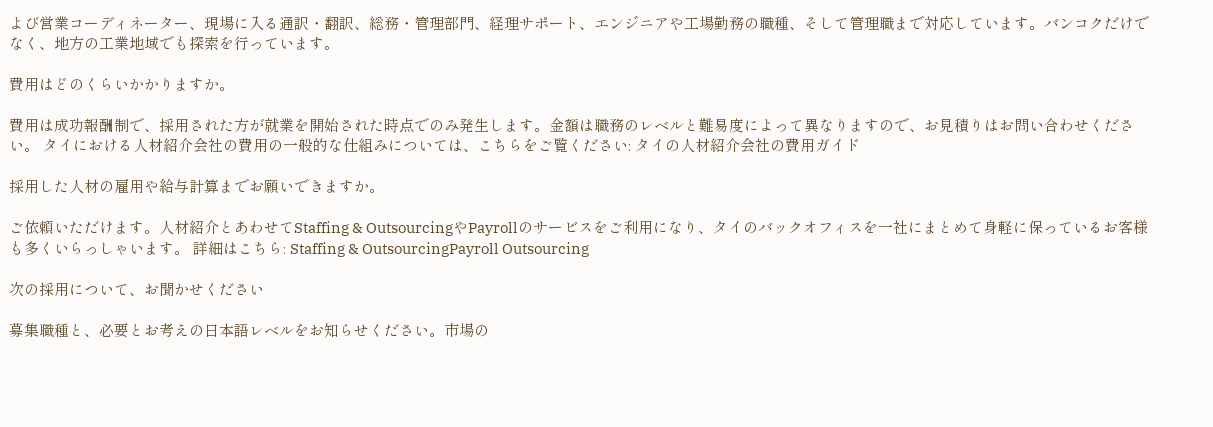よび営業コーディネーター、現場に入る通訳・翻訳、総務・管理部門、経理サポート、エンジニアや工場勤務の職種、そして管理職まで対応しています。バンコクだけでなく、地方の工業地域でも探索を行っています。

費用はどのくらいかかりますか。

費用は成功報酬制で、採用された方が就業を開始された時点でのみ発生します。金額は職務のレベルと難易度によって異なりますので、お見積りはお問い合わせください。 タイにおける人材紹介会社の費用の一般的な仕組みについては、こちらをご覧ください: タイの人材紹介会社の費用ガイド

採用した人材の雇用や給与計算までお願いできますか。

ご依頼いただけます。人材紹介とあわせてStaffing & OutsourcingやPayrollのサービスをご利用になり、タイのバックオフィスを一社にまとめて身軽に保っているお客様も多くいらっしゃいます。 詳細はこちら: Staffing & OutsourcingPayroll Outsourcing

次の採用について、お聞かせください

募集職種と、必要とお考えの日本語レベルをお知らせください。市場の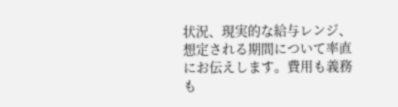状況、現実的な給与レンジ、想定される期間について率直にお伝えします。費用も義務も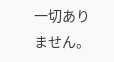一切ありません。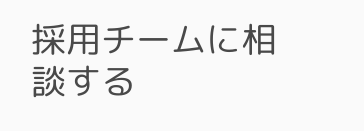採用チームに相談する